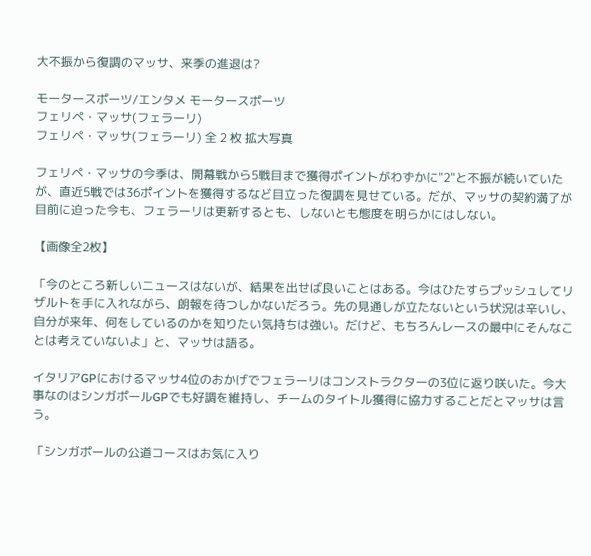大不振から復調のマッサ、来季の進退は?

モータースポーツ/エンタメ モータースポーツ
フェリペ・マッサ(フェラーリ)
フェリペ・マッサ(フェラーリ) 全 2 枚 拡大写真

フェリペ・マッサの今季は、開幕戦から5戦目まで獲得ポイントがわずかに"2"と不振が続いていたが、直近5戦では36ポイントを獲得するなど目立った復調を見せている。だが、マッサの契約満了が目前に迫った今も、フェラーリは更新するとも、しないとも態度を明らかにはしない。

【画像全2枚】

「今のところ新しいニュースはないが、結果を出せば良いことはある。今はひたすらプッシュしてリザルトを手に入れながら、朗報を待つしかないだろう。先の見通しが立たないという状況は辛いし、自分が来年、何をしているのかを知りたい気持ちは強い。だけど、もちろんレースの最中にそんなことは考えていないよ」と、マッサは語る。

イタリアGPにおけるマッサ4位のおかげでフェラーリはコンストラクターの3位に返り咲いた。今大事なのはシンガポールGPでも好調を維持し、チームのタイトル獲得に協力することだとマッサは言う。

「シンガポールの公道コースはお気に入り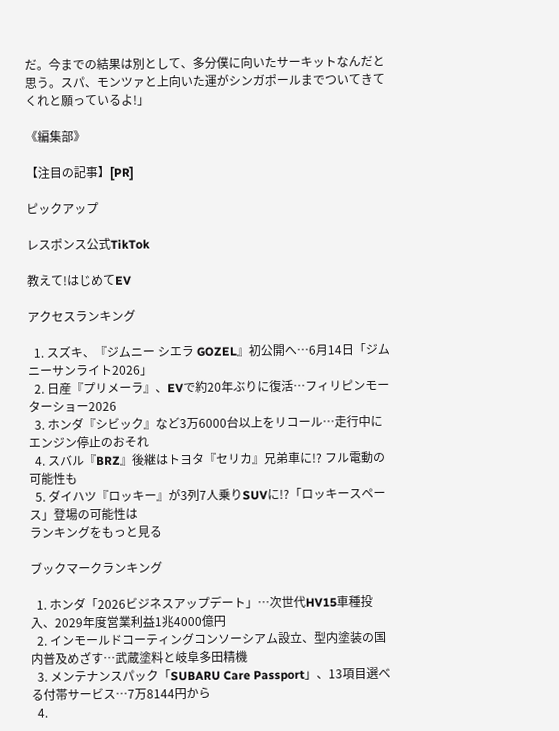だ。今までの結果は別として、多分僕に向いたサーキットなんだと思う。スパ、モンツァと上向いた運がシンガポールまでついてきてくれと願っているよ!」

《編集部》

【注目の記事】[PR]

ピックアップ

レスポンス公式TikTok

教えて!はじめてEV

アクセスランキング

  1. スズキ、『ジムニー シエラ GOZEL』初公開へ…6月14日「ジムニーサンライト2026」
  2. 日産『プリメーラ』、EVで約20年ぶりに復活…フィリピンモーターショー2026
  3. ホンダ『シビック』など3万6000台以上をリコール…走行中にエンジン停止のおそれ
  4. スバル『BRZ』後継はトヨタ『セリカ』兄弟車に!? フル電動の可能性も
  5. ダイハツ『ロッキー』が3列7人乗りSUVに!?「ロッキースペース」登場の可能性は
ランキングをもっと見る

ブックマークランキング

  1. ホンダ「2026ビジネスアップデート」…次世代HV15車種投入、2029年度営業利益1兆4000億円
  2. インモールドコーティングコンソーシアム設立、型内塗装の国内普及めざす…武蔵塗料と岐阜多田精機
  3. メンテナンスパック「SUBARU Care Passport」、13項目選べる付帯サービス…7万8144円から
  4.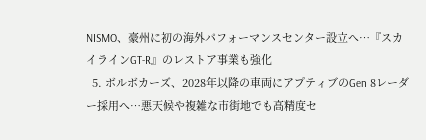NISMO、豪州に初の海外パフォーマンスセンター設立へ…『スカイラインGT-R』のレストア事業も強化
  5. ボルボカーズ、2028年以降の車両にアプティブのGen 8レーダー採用へ…悪天候や複雑な市街地でも高精度セ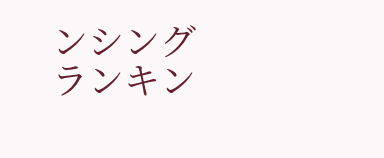ンシング
ランキン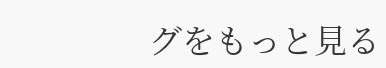グをもっと見る